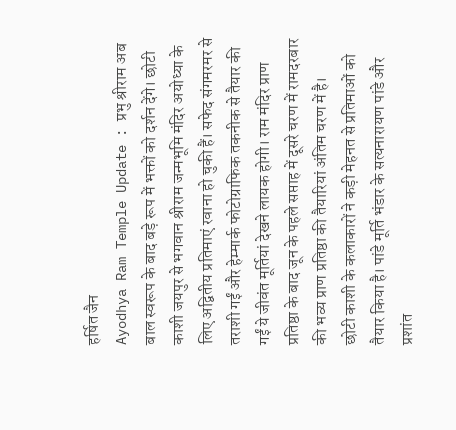हर्षित जैन
Ayodhya Ram Temple Update : प्रभु श्रीराम अब बाल स्वरूप के बाद बड़े रूप में भक्तों को दर्शन देंगे। छोटी काशी जयपुर से भगवान श्रीराम जन्मभूमि मंदिर अयोध्या के लिए अद्वितीय प्रतिमाएं रवाना हो चुकी हैं। सफेद संगमरमर से तराशी गईं और हेम्मार्क फोटोग्राफिक तकनीक से तैयार की गईं ये जीवंत मूर्तियां देखने लायक होगी। राम मंदिर प्राण प्रतिष्ठा के बाद जून के पहले सप्ताह में दूसरे चरण में रामदरबार की भव्य प्राण प्रतिष्ठा की तैयारियां अंतिम चरण में है।
छोटी काशी के कलाकारों ने कड़ी मेहनत से प्रतिमाओं को तैयार किया है। पांडे मूर्ति भंडार के सत्यनारायण पांडे और प्रशांत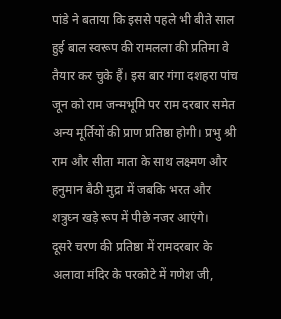पांडे ने बताया कि इससे पहले भी बीते साल हुई बाल स्वरूप की रामलला की प्रतिमा वे तैयार कर चुके हैं। इस बार गंगा दशहरा पांच जून को राम जन्मभूमि पर राम दरबार समेत अन्य मूर्तियों की प्राण प्रतिष्ठा होगी। प्रभु श्री राम और सीता माता के साथ लक्ष्मण और हनुमान बैठी मुद्रा में जबकि भरत और शत्रुघ्न खड़े रूप में पीछे नजर आएंगे।
दूसरे चरण की प्रतिष्ठा में रामदरबार के अलावा मंदिर के परकोटे में गणेश जी,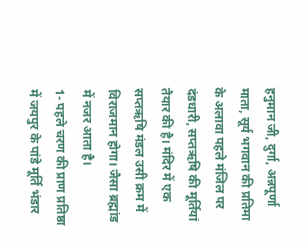हनुमान जी, दुर्गा, अन्नपूर्णा माता, सूर्य भगवान की प्रतिमा के अलावा पहले मंजिल पर दंडधारी, सप्तऋषि की मूर्तियां तैयार की है। मंदिर में एक सप्तऋषि मंडल उसी क्रम में विराजमान होगा। जैसा ब्रह्मांड में नजर आता है।
1- पहले चरण की प्राण प्रतिष्ठा में जयपुर के पांडे मूर्ति भंडार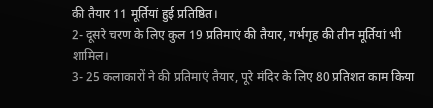की तैयार 11 मूर्तियां हुई प्रतिष्ठित।
2- दूसरे चरण के लिए कुल 19 प्रतिमाएं की तैयार, गर्भगृह की तीन मूर्तियां भी शामिल।
3- 25 कलाकारों ने की प्रतिमाएं तैयार, पूरे मंदिर के लिए 80 प्रतिशत काम किया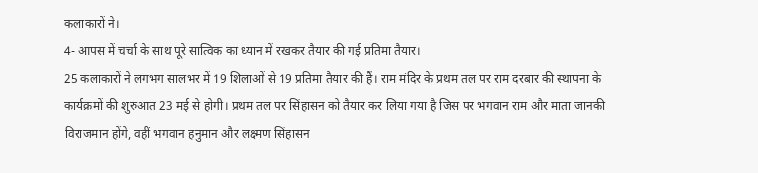कलाकारों ने।
4- आपस में चर्चा के साथ पूरे सात्विक का ध्यान में रखकर तैयार की गई प्रतिमा तैयार।
25 कलाकारों ने लगभग सालभर में 19 शिलाओं से 19 प्रतिमा तैयार की हैं। राम मंदिर के प्रथम तल पर राम दरबार की स्थापना के कार्यक्रमों की शुरुआत 23 मई से होगी। प्रथम तल पर सिंहासन को तैयार कर लिया गया है जिस पर भगवान राम और माता जानकी विराजमान होंगे, वहीं भगवान हनुमान और लक्ष्मण सिंहासन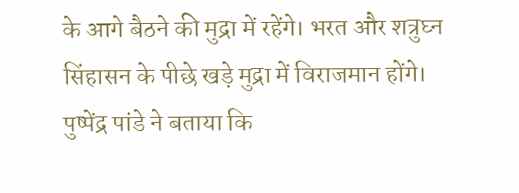के आगे बैठने की मुद्रा में रहेंगे। भरत और शत्रुघ्न सिंहासन के पीछे खड़े मुद्रा में विराजमान होंगे। पुष्पेंद्र पांडे ने बताया कि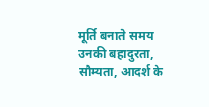मूर्ति बनाते समय उनकी बहादुरता, सौम्यता, आदर्श के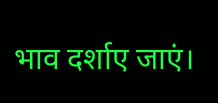भाव दर्शाए जाएं।